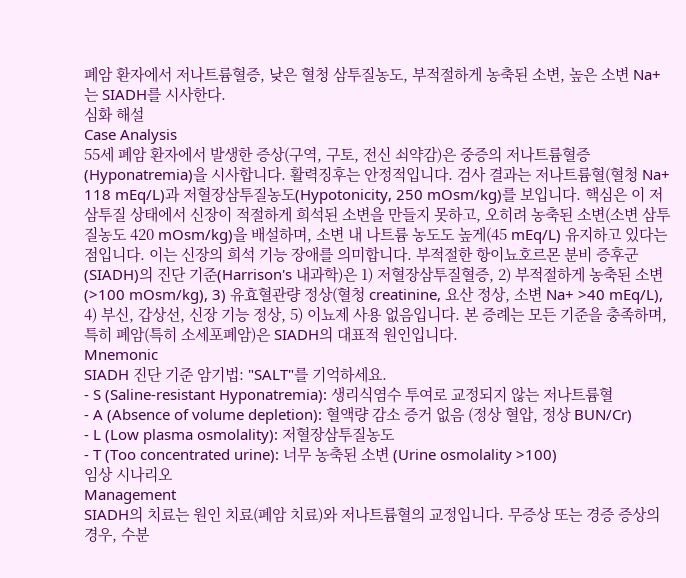폐암 환자에서 저나트륨혈증, 낮은 혈청 삼투질농도, 부적절하게 농축된 소변, 높은 소변 Na+는 SIADH를 시사한다.
심화 해설
Case Analysis
55세 폐암 환자에서 발생한 증상(구역, 구토, 전신 쇠약감)은 중증의 저나트륨혈증(Hyponatremia)을 시사합니다. 활력징후는 안정적입니다. 검사 결과는 저나트륨혈(혈청 Na+ 118 mEq/L)과 저혈장삼투질농도(Hypotonicity, 250 mOsm/kg)를 보입니다. 핵심은 이 저삼투질 상태에서 신장이 적절하게 희석된 소변을 만들지 못하고, 오히려 농축된 소변(소변 삼투질농도 420 mOsm/kg)을 배설하며, 소변 내 나트륨 농도도 높게(45 mEq/L) 유지하고 있다는 점입니다. 이는 신장의 희석 기능 장애를 의미합니다. 부적절한 항이뇨호르몬 분비 증후군(SIADH)의 진단 기준(Harrison's 내과학)은 1) 저혈장삼투질혈증, 2) 부적절하게 농축된 소변(>100 mOsm/kg), 3) 유효혈관량 정상(혈청 creatinine, 요산 정상, 소변 Na+ >40 mEq/L), 4) 부신, 갑상선, 신장 기능 정상, 5) 이뇨제 사용 없음입니다. 본 증례는 모든 기준을 충족하며, 특히 폐암(특히 소세포폐암)은 SIADH의 대표적 원인입니다.
Mnemonic
SIADH 진단 기준 암기법: "SALT"를 기억하세요.
- S (Saline-resistant Hyponatremia): 생리식염수 투여로 교정되지 않는 저나트륨혈
- A (Absence of volume depletion): 혈액량 감소 증거 없음 (정상 혈압, 정상 BUN/Cr)
- L (Low plasma osmolality): 저혈장삼투질농도
- T (Too concentrated urine): 너무 농축된 소변 (Urine osmolality >100)
임상 시나리오
Management
SIADH의 치료는 원인 치료(폐암 치료)와 저나트륨혈의 교정입니다. 무증상 또는 경증 증상의 경우, 수분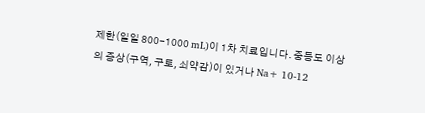제한(일일 800-1000 mL)이 1차 치료입니다. 중등도 이상의 증상(구역, 구토, 쇠약감)이 있거나 Na+ 10-12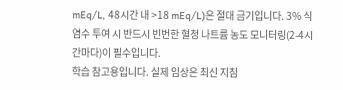mEq/L, 48시간 내 >18 mEq/L)은 절대 금기입니다. 3% 식염수 투여 시 반드시 빈번한 혈청 나트륨 농도 모니터링(2-4시간마다)이 필수입니다.
학습 참고용입니다. 실제 임상은 최신 지침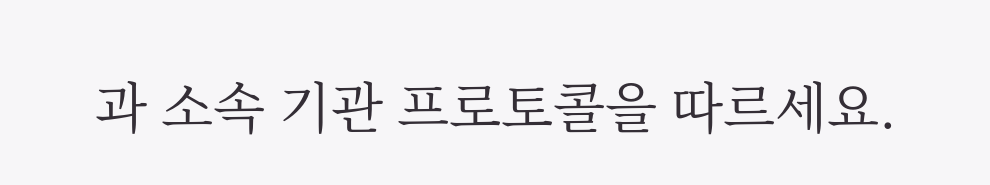과 소속 기관 프로토콜을 따르세요.